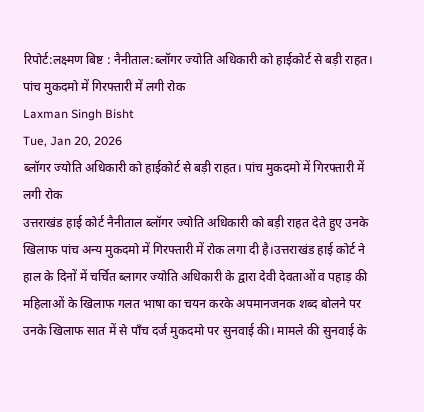रिपोर्ट:लक्ष्मण बिष्ट : नैनीताल:ब्लॉगर ज्योति अधिकारी को हाईकोर्ट से बड़ी राहत। पांच मुकदमो में गिरफ्तारी में लगी रोक
Laxman Singh Bisht
Tue, Jan 20, 2026
ब्लॉगर ज्योति अधिकारी को हाईकोर्ट से बड़ी राहत। पांच मुकदमो में गिरफ्तारी में लगी रोक
उत्तराखंड हाई कोर्ट नैनीताल ब्लॉगर ज्योति अधिकारी को बड़ी राहत देते हुए उनके खिलाफ पांच अन्य मुकदमो में गिरफ्तारी में रोक लगा दी है।उत्तराखंड हाई कोर्ट ने हाल के दिनों में चर्चित ब्लागर ज्योति अधिकारी के द्वारा देवी देवताओं व पहाड़ की महिलाओं के खिलाफ गलत भाषा का चयन करके अपमानजनक शब्द बोलने पर उनके खिलाफ सात में से पाँच दर्ज मुकदमो पर सुनवाई की। मामले की सुनवाई के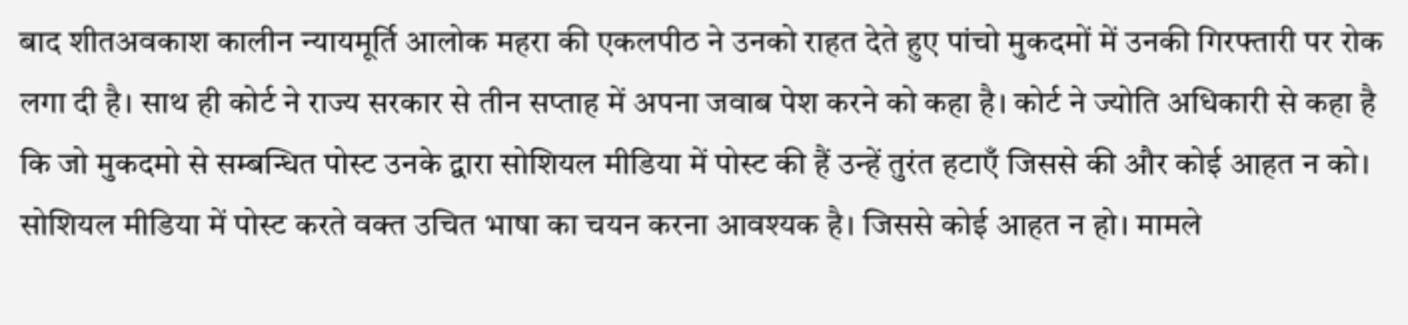बाद शीतअवकाश कालीन न्यायमूर्ति आलोक महरा की एकलपीठ ने उनको राहत देते हुए पांचो मुकदमों में उनकी गिरफ्तारी पर रोक लगा दी है। साथ ही कोर्ट ने राज्य सरकार से तीन सप्ताह में अपना जवाब पेश करने को कहा है। कोर्ट ने ज्योति अधिकारी से कहा है कि जो मुकदमो से सम्बन्धित पोस्ट उनके द्वारा सोशियल मीडिया में पोस्ट की हैं उन्हें तुरंत हटाएँ जिससे की और कोई आहत न को। सोशियल मीडिया में पोस्ट करते वक्त उचित भाषा का चयन करना आवश्यक है। जिससे कोई आहत न हो। मामले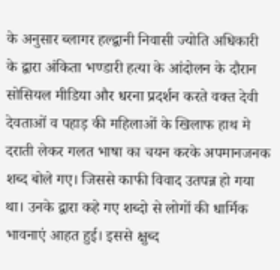के अनुसार ब्लागर हल्द्वानी निवासी ज्योति अधिकारी के द्वारा अंकिता भण्डारी हत्या के आंदोलन के दौरान सोसियल मीडिया और धरना प्रदर्शन करते वक्त देवी देवताओं व पहाड़ की महिलाओं के खिलाफ हाथ मे दराती लेकर गलत भाषा का चयन करके अपमानजनक शब्द बोले गए। जिससे काफी विवाद उतपन्न हो गया था। उनके द्वारा कहे गए शब्दो से लोगों की धार्मिक भावनाएं आहत हुई। इससे क्षुब्द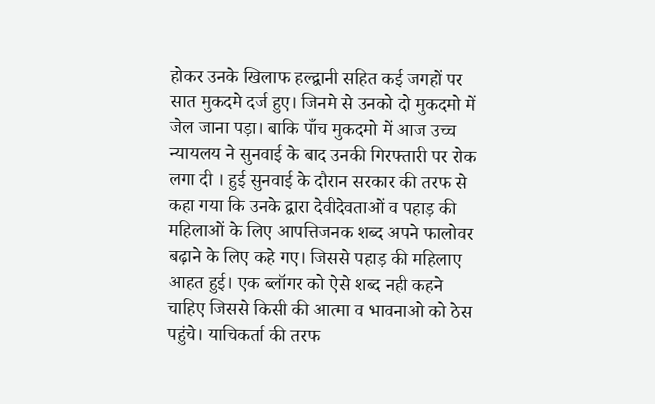होकर उनके खिलाफ हल्द्वानी सहित कई जगहों पर सात मुकदमे दर्ज हुए। जिनमे से उनको दो मुकदमो में जेल जाना पड़ा। बाकि पाँच मुकदमो में आज उच्च न्यायलय ने सुनवाई के बाद उनकी गिरफ्तारी पर रोक लगा दी । हुई सुनवाई के दौरान सरकार की तरफ से कहा गया कि उनके द्वारा देवीदेवताओं व पहाड़ की महिलाओं के लिए आपत्तिजनक शब्द अपने फालोवर बढ़ाने के लिए कहे गए। जिससे पहाड़ की महिलाए आहत हुई। एक ब्लॉगर को ऐसे शब्द नही कहने चाहिए जिससे किसी की आत्मा व भावनाओ को ठेस पहुंचे। याचिकर्ता की तरफ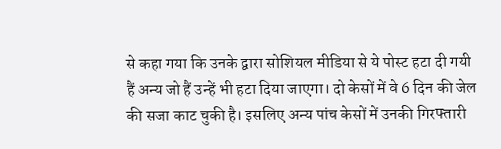से कहा गया कि उनके द्वारा सोशियल मीडिया से ये पोस्ट हटा दी गयी हैं अन्य जो हैं उन्हें भी हटा दिया जाएगा। दो केसों में वे 6 दिन की जेल की सजा काट चुकी है। इसलिए अन्य पांच केसों में उनकी गिरफ्तारी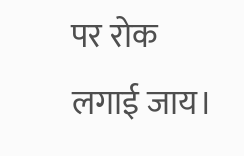पर रोक लगाई जाय।